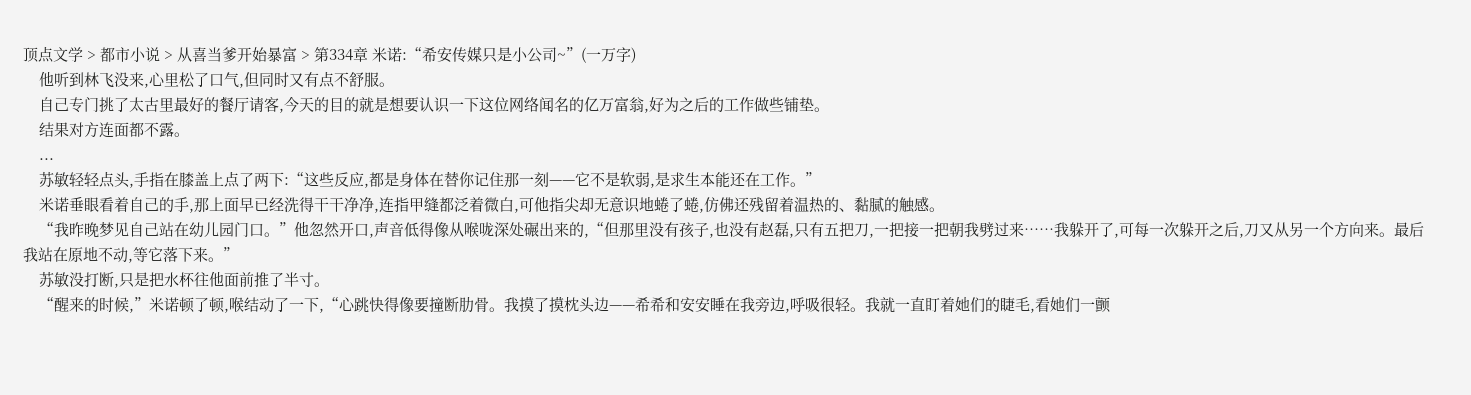顶点文学 > 都市小说 > 从喜当爹开始暴富 > 第334章 米诺:“希安传媒只是小公司~”(一万字)
    他听到林飞没来,心里松了口气,但同时又有点不舒服。
    自己专门挑了太古里最好的餐厅请客,今天的目的就是想要认识一下这位网络闻名的亿万富翁,好为之后的工作做些铺垫。
    结果对方连面都不露。
    ...
    苏敏轻轻点头,手指在膝盖上点了两下:“这些反应,都是身体在替你记住那一刻——它不是软弱,是求生本能还在工作。”
    米诺垂眼看着自己的手,那上面早已经洗得干干净净,连指甲缝都泛着微白,可他指尖却无意识地蜷了蜷,仿佛还残留着温热的、黏腻的触感。
    “我昨晚梦见自己站在幼儿园门口。”他忽然开口,声音低得像从喉咙深处碾出来的,“但那里没有孩子,也没有赵磊,只有五把刀,一把接一把朝我劈过来……我躲开了,可每一次躲开之后,刀又从另一个方向来。最后我站在原地不动,等它落下来。”
    苏敏没打断,只是把水杯往他面前推了半寸。
    “醒来的时候,”米诺顿了顿,喉结动了一下,“心跳快得像要撞断肋骨。我摸了摸枕头边——希希和安安睡在我旁边,呼吸很轻。我就一直盯着她们的睫毛,看她们一颤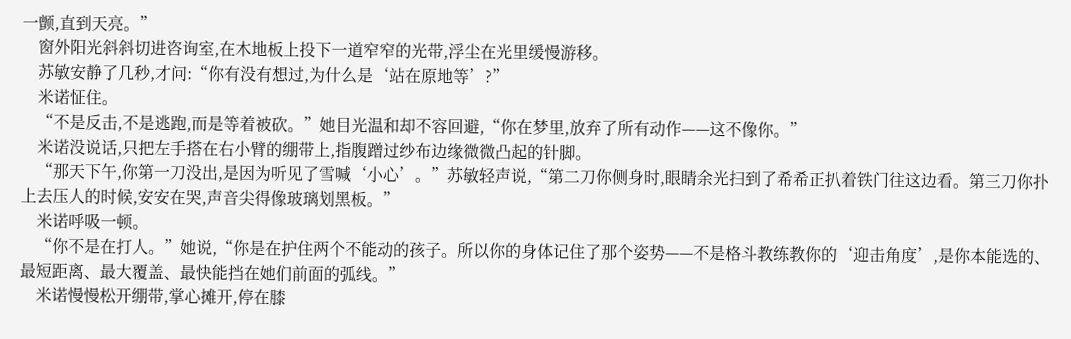一颤,直到天亮。”
    窗外阳光斜斜切进咨询室,在木地板上投下一道窄窄的光带,浮尘在光里缓慢游移。
    苏敏安静了几秒,才问:“你有没有想过,为什么是‘站在原地等’?”
    米诺怔住。
    “不是反击,不是逃跑,而是等着被砍。”她目光温和却不容回避,“你在梦里,放弃了所有动作——这不像你。”
    米诺没说话,只把左手搭在右小臂的绷带上,指腹蹭过纱布边缘微微凸起的针脚。
    “那天下午,你第一刀没出,是因为听见了雪喊‘小心’。”苏敏轻声说,“第二刀你侧身时,眼睛余光扫到了希希正扒着铁门往这边看。第三刀你扑上去压人的时候,安安在哭,声音尖得像玻璃划黑板。”
    米诺呼吸一顿。
    “你不是在打人。”她说,“你是在护住两个不能动的孩子。所以你的身体记住了那个姿势——不是格斗教练教你的‘迎击角度’,是你本能选的、最短距离、最大覆盖、最快能挡在她们前面的弧线。”
    米诺慢慢松开绷带,掌心摊开,停在膝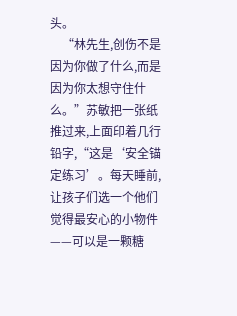头。
    “林先生,创伤不是因为你做了什么,而是因为你太想守住什么。”苏敏把一张纸推过来,上面印着几行铅字,“这是‘安全锚定练习’。每天睡前,让孩子们选一个他们觉得最安心的小物件——可以是一颗糖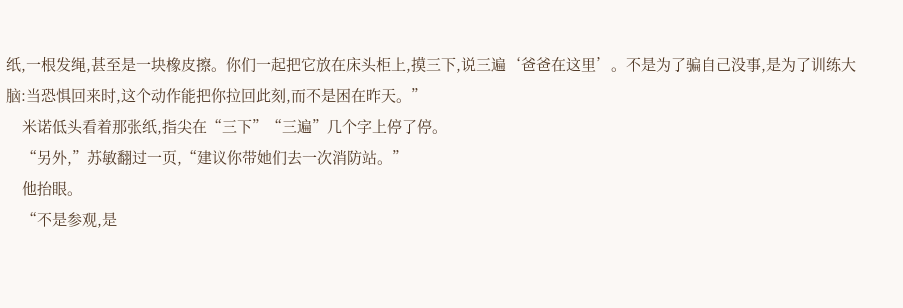纸,一根发绳,甚至是一块橡皮擦。你们一起把它放在床头柜上,摸三下,说三遍‘爸爸在这里’。不是为了骗自己没事,是为了训练大脑:当恐惧回来时,这个动作能把你拉回此刻,而不是困在昨天。”
    米诺低头看着那张纸,指尖在“三下”“三遍”几个字上停了停。
    “另外,”苏敏翻过一页,“建议你带她们去一次消防站。”
    他抬眼。
    “不是参观,是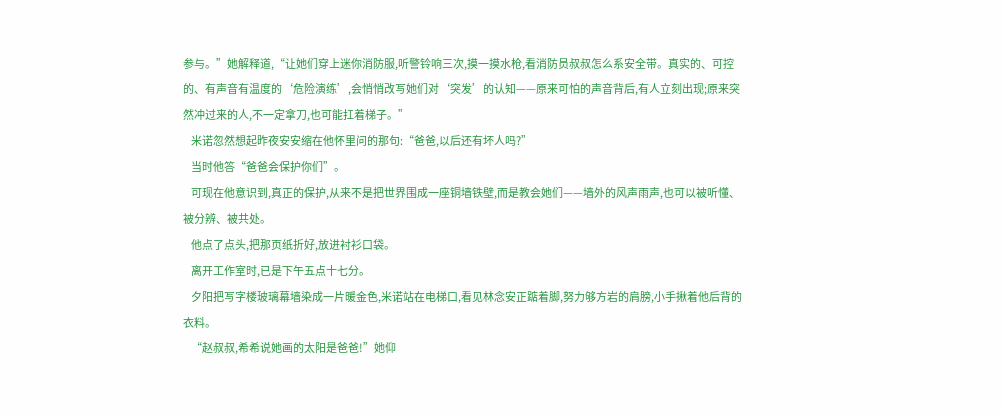参与。”她解释道,“让她们穿上迷你消防服,听警铃响三次,摸一摸水枪,看消防员叔叔怎么系安全带。真实的、可控的、有声音有温度的‘危险演练’,会悄悄改写她们对‘突发’的认知——原来可怕的声音背后,有人立刻出现;原来突然冲过来的人,不一定拿刀,也可能扛着梯子。”
    米诺忽然想起昨夜安安缩在他怀里问的那句:“爸爸,以后还有坏人吗?”
    当时他答“爸爸会保护你们”。
    可现在他意识到,真正的保护,从来不是把世界围成一座铜墙铁壁,而是教会她们——墙外的风声雨声,也可以被听懂、被分辨、被共处。
    他点了点头,把那页纸折好,放进衬衫口袋。
    离开工作室时,已是下午五点十七分。
    夕阳把写字楼玻璃幕墙染成一片暖金色,米诺站在电梯口,看见林念安正踮着脚,努力够方岩的肩膀,小手揪着他后背的衣料。
    “赵叔叔,希希说她画的太阳是爸爸!”她仰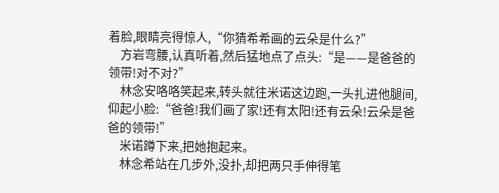着脸,眼睛亮得惊人,“你猜希希画的云朵是什么?”
    方岩弯腰,认真听着,然后猛地点了点头:“是——是爸爸的领带!对不对?”
    林念安咯咯笑起来,转头就往米诺这边跑,一头扎进他腿间,仰起小脸:“爸爸!我们画了家!还有太阳!还有云朵!云朵是爸爸的领带!”
    米诺蹲下来,把她抱起来。
    林念希站在几步外,没扑,却把两只手伸得笔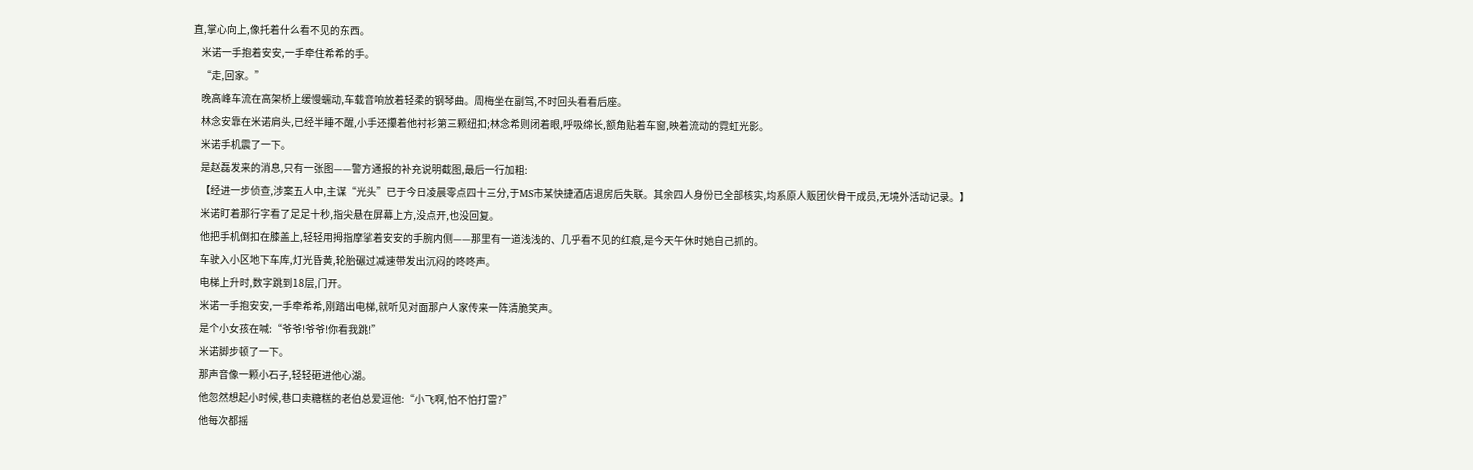直,掌心向上,像托着什么看不见的东西。
    米诺一手抱着安安,一手牵住希希的手。
    “走,回家。”
    晚高峰车流在高架桥上缓慢蠕动,车载音响放着轻柔的钢琴曲。周梅坐在副驾,不时回头看看后座。
    林念安靠在米诺肩头,已经半睡不醒,小手还攥着他衬衫第三颗纽扣;林念希则闭着眼,呼吸绵长,额角贴着车窗,映着流动的霓虹光影。
    米诺手机震了一下。
    是赵磊发来的消息,只有一张图——警方通报的补充说明截图,最后一行加粗:
    【经进一步侦查,涉案五人中,主谋“光头”已于今日凌晨零点四十三分,于MS市某快捷酒店退房后失联。其余四人身份已全部核实,均系原人贩团伙骨干成员,无境外活动记录。】
    米诺盯着那行字看了足足十秒,指尖悬在屏幕上方,没点开,也没回复。
    他把手机倒扣在膝盖上,轻轻用拇指摩挲着安安的手腕内侧——那里有一道浅浅的、几乎看不见的红痕,是今天午休时她自己抓的。
    车驶入小区地下车库,灯光昏黄,轮胎碾过减速带发出沉闷的咚咚声。
    电梯上升时,数字跳到18层,门开。
    米诺一手抱安安,一手牵希希,刚踏出电梯,就听见对面那户人家传来一阵清脆笑声。
    是个小女孩在喊:“爷爷!爷爷!你看我跳!”
    米诺脚步顿了一下。
    那声音像一颗小石子,轻轻砸进他心湖。
    他忽然想起小时候,巷口卖糖糕的老伯总爱逗他:“小飞啊,怕不怕打雷?”
    他每次都摇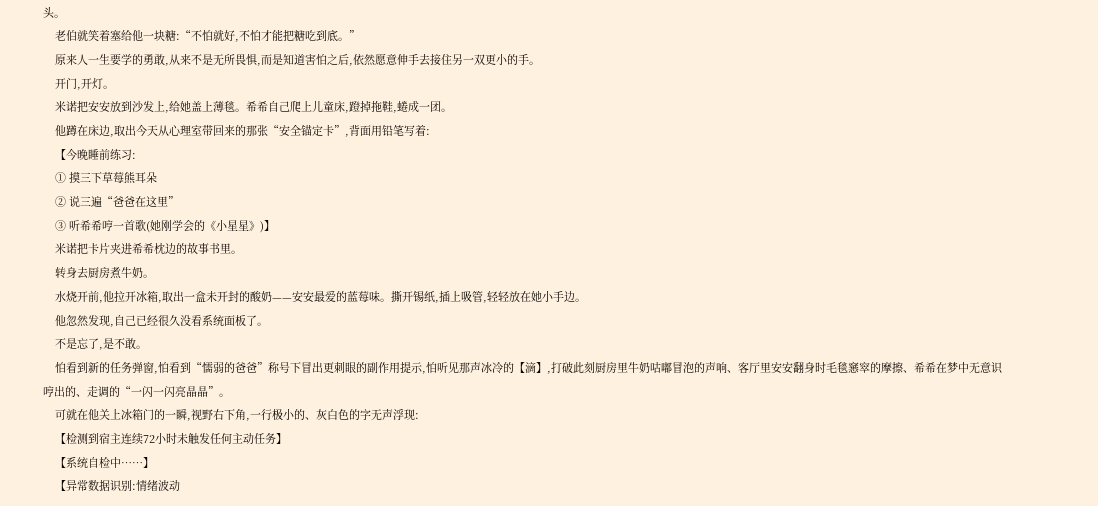头。
    老伯就笑着塞给他一块糖:“不怕就好,不怕才能把糖吃到底。”
    原来人一生要学的勇敢,从来不是无所畏惧,而是知道害怕之后,依然愿意伸手去接住另一双更小的手。
    开门,开灯。
    米诺把安安放到沙发上,给她盖上薄毯。希希自己爬上儿童床,蹬掉拖鞋,蜷成一团。
    他蹲在床边,取出今天从心理室带回来的那张“安全锚定卡”,背面用铅笔写着:
    【今晚睡前练习:
    ① 摸三下草莓熊耳朵
    ② 说三遍“爸爸在这里”
    ③ 听希希哼一首歌(她刚学会的《小星星》)】
    米诺把卡片夹进希希枕边的故事书里。
    转身去厨房煮牛奶。
    水烧开前,他拉开冰箱,取出一盒未开封的酸奶——安安最爱的蓝莓味。撕开锡纸,插上吸管,轻轻放在她小手边。
    他忽然发现,自己已经很久没看系统面板了。
    不是忘了,是不敢。
    怕看到新的任务弹窗,怕看到“懦弱的爸爸”称号下冒出更刺眼的副作用提示,怕听见那声冰冷的【滴】,打破此刻厨房里牛奶咕嘟冒泡的声响、客厅里安安翻身时毛毯窸窣的摩擦、希希在梦中无意识哼出的、走调的“一闪一闪亮晶晶”。
    可就在他关上冰箱门的一瞬,视野右下角,一行极小的、灰白色的字无声浮现:
    【检测到宿主连续72小时未触发任何主动任务】
    【系统自检中……】
    【异常数据识别:情绪波动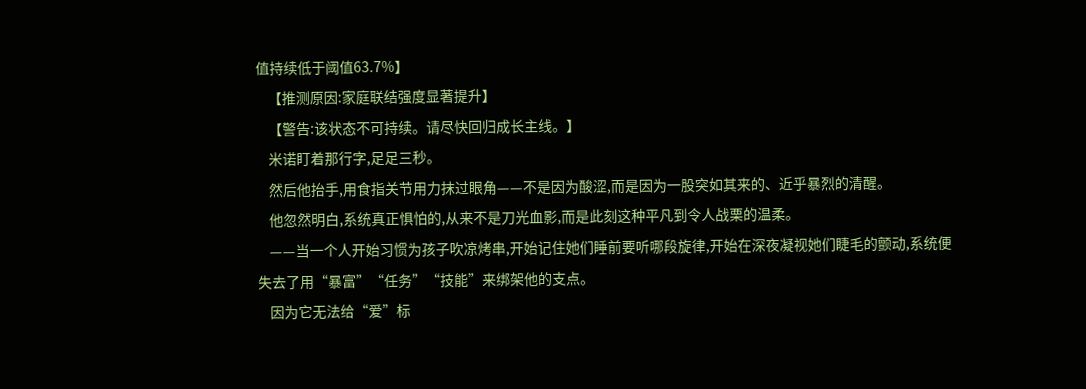值持续低于阈值63.7%】
    【推测原因:家庭联结强度显著提升】
    【警告:该状态不可持续。请尽快回归成长主线。】
    米诺盯着那行字,足足三秒。
    然后他抬手,用食指关节用力抹过眼角——不是因为酸涩,而是因为一股突如其来的、近乎暴烈的清醒。
    他忽然明白,系统真正惧怕的,从来不是刀光血影,而是此刻这种平凡到令人战栗的温柔。
    ——当一个人开始习惯为孩子吹凉烤串,开始记住她们睡前要听哪段旋律,开始在深夜凝视她们睫毛的颤动,系统便失去了用“暴富”“任务”“技能”来绑架他的支点。
    因为它无法给“爱”标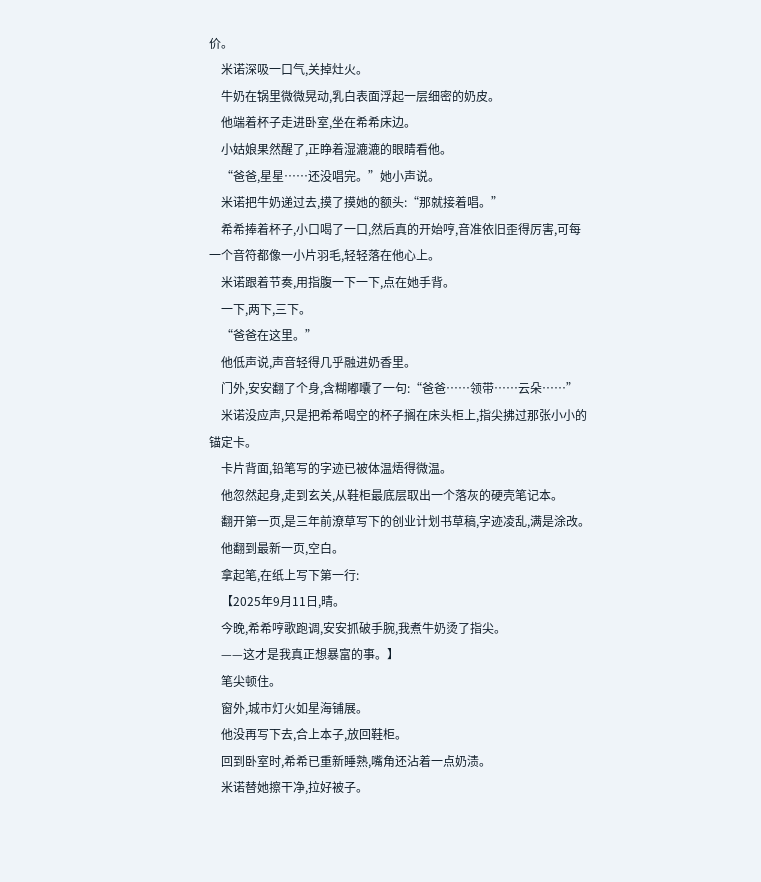价。
    米诺深吸一口气,关掉灶火。
    牛奶在锅里微微晃动,乳白表面浮起一层细密的奶皮。
    他端着杯子走进卧室,坐在希希床边。
    小姑娘果然醒了,正睁着湿漉漉的眼睛看他。
    “爸爸,星星……还没唱完。”她小声说。
    米诺把牛奶递过去,摸了摸她的额头:“那就接着唱。”
    希希捧着杯子,小口喝了一口,然后真的开始哼,音准依旧歪得厉害,可每一个音符都像一小片羽毛,轻轻落在他心上。
    米诺跟着节奏,用指腹一下一下,点在她手背。
    一下,两下,三下。
    “爸爸在这里。”
    他低声说,声音轻得几乎融进奶香里。
    门外,安安翻了个身,含糊嘟囔了一句:“爸爸……领带……云朵……”
    米诺没应声,只是把希希喝空的杯子搁在床头柜上,指尖拂过那张小小的锚定卡。
    卡片背面,铅笔写的字迹已被体温焐得微温。
    他忽然起身,走到玄关,从鞋柜最底层取出一个落灰的硬壳笔记本。
    翻开第一页,是三年前潦草写下的创业计划书草稿,字迹凌乱,满是涂改。
    他翻到最新一页,空白。
    拿起笔,在纸上写下第一行:
    【2025年9月11日,晴。
    今晚,希希哼歌跑调,安安抓破手腕,我煮牛奶烫了指尖。
    ——这才是我真正想暴富的事。】
    笔尖顿住。
    窗外,城市灯火如星海铺展。
    他没再写下去,合上本子,放回鞋柜。
    回到卧室时,希希已重新睡熟,嘴角还沾着一点奶渍。
    米诺替她擦干净,拉好被子。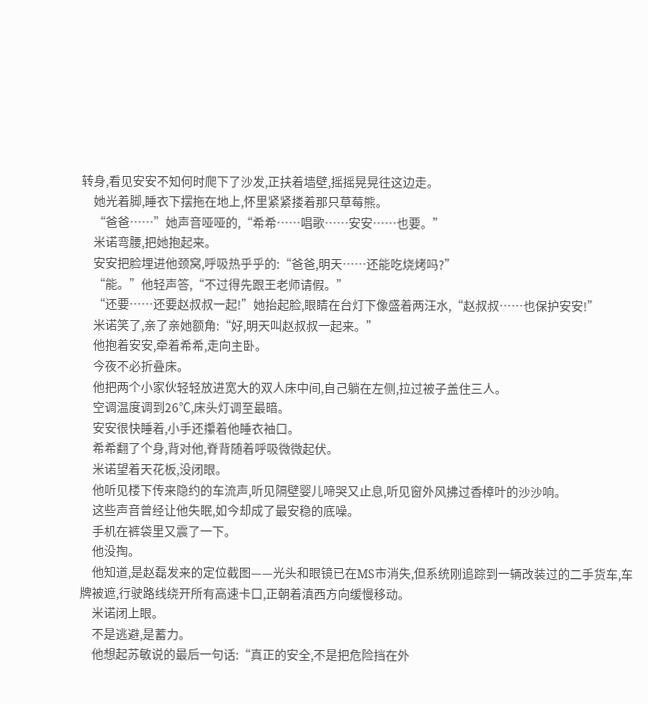转身,看见安安不知何时爬下了沙发,正扶着墙壁,摇摇晃晃往这边走。
    她光着脚,睡衣下摆拖在地上,怀里紧紧搂着那只草莓熊。
    “爸爸……”她声音哑哑的,“希希……唱歌……安安……也要。”
    米诺弯腰,把她抱起来。
    安安把脸埋进他颈窝,呼吸热乎乎的:“爸爸,明天……还能吃烧烤吗?”
    “能。”他轻声答,“不过得先跟王老师请假。”
    “还要……还要赵叔叔一起!”她抬起脸,眼睛在台灯下像盛着两汪水,“赵叔叔……也保护安安!”
    米诺笑了,亲了亲她额角:“好,明天叫赵叔叔一起来。”
    他抱着安安,牵着希希,走向主卧。
    今夜不必折叠床。
    他把两个小家伙轻轻放进宽大的双人床中间,自己躺在左侧,拉过被子盖住三人。
    空调温度调到26℃,床头灯调至最暗。
    安安很快睡着,小手还攥着他睡衣袖口。
    希希翻了个身,背对他,脊背随着呼吸微微起伏。
    米诺望着天花板,没闭眼。
    他听见楼下传来隐约的车流声,听见隔壁婴儿啼哭又止息,听见窗外风拂过香樟叶的沙沙响。
    这些声音曾经让他失眠,如今却成了最安稳的底噪。
    手机在裤袋里又震了一下。
    他没掏。
    他知道,是赵磊发来的定位截图——光头和眼镜已在MS市消失,但系统刚追踪到一辆改装过的二手货车,车牌被遮,行驶路线绕开所有高速卡口,正朝着滇西方向缓慢移动。
    米诺闭上眼。
    不是逃避,是蓄力。
    他想起苏敏说的最后一句话:“真正的安全,不是把危险挡在外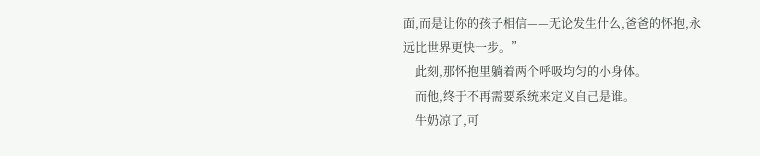面,而是让你的孩子相信——无论发生什么,爸爸的怀抱,永远比世界更快一步。”
    此刻,那怀抱里躺着两个呼吸均匀的小身体。
    而他,终于不再需要系统来定义自己是谁。
    牛奶凉了,可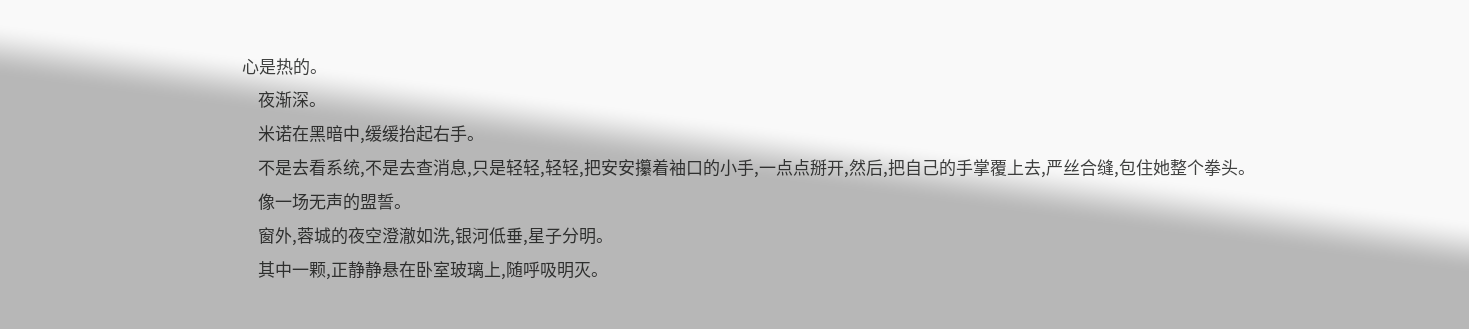心是热的。
    夜渐深。
    米诺在黑暗中,缓缓抬起右手。
    不是去看系统,不是去查消息,只是轻轻,轻轻,把安安攥着袖口的小手,一点点掰开,然后,把自己的手掌覆上去,严丝合缝,包住她整个拳头。
    像一场无声的盟誓。
    窗外,蓉城的夜空澄澈如洗,银河低垂,星子分明。
    其中一颗,正静静悬在卧室玻璃上,随呼吸明灭。